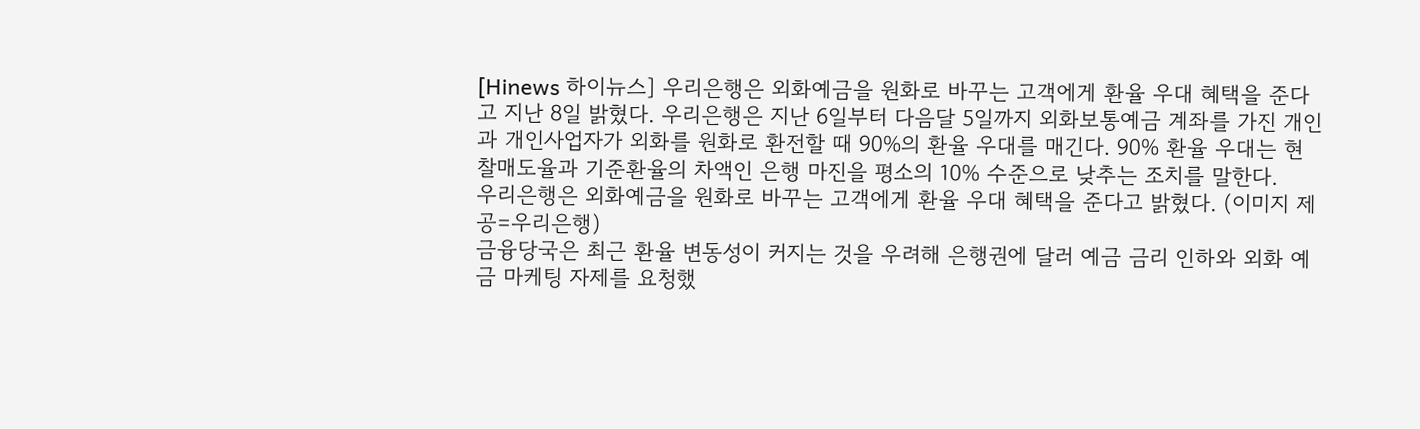[Hinews 하이뉴스] 우리은행은 외화예금을 원화로 바꾸는 고객에게 환율 우대 혜택을 준다고 지난 8일 밝혔다. 우리은행은 지난 6일부터 다음달 5일까지 외화보통예금 계좌를 가진 개인과 개인사업자가 외화를 원화로 환전할 때 90%의 환율 우대를 매긴다. 90% 환율 우대는 현찰매도율과 기준환율의 차액인 은행 마진을 평소의 10% 수준으로 낮추는 조치를 말한다.
우리은행은 외화예금을 원화로 바꾸는 고객에게 환율 우대 혜택을 준다고 밝혔다. (이미지 제공=우리은행)
금융당국은 최근 환율 변동성이 커지는 것을 우려해 은행권에 달러 예금 금리 인하와 외화 예금 마케팅 자제를 요청했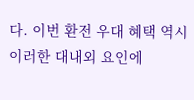다. 이번 환전 우대 혜택 역시 이러한 대내외 요인에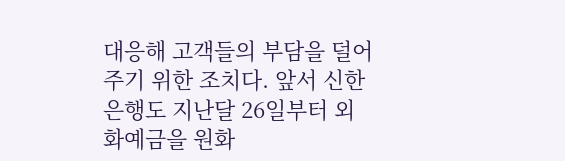대응해 고객들의 부담을 덜어주기 위한 조치다. 앞서 신한은행도 지난달 26일부터 외화예금을 원화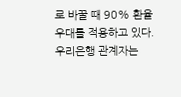로 바꿀 때 90% 환율 우대를 적용하고 있다.
우리은행 관계자는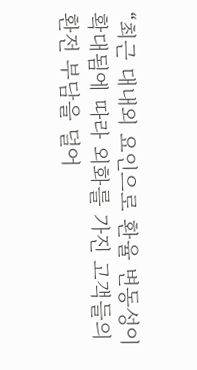“최근 대내외 요인으로 환율 변동성이 확대됨에 따라 외화를 가진 고객들의 환전 부담을 덜어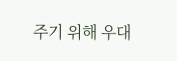주기 위해 우대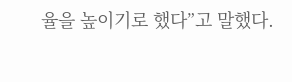율을 높이기로 했다”고 말했다.